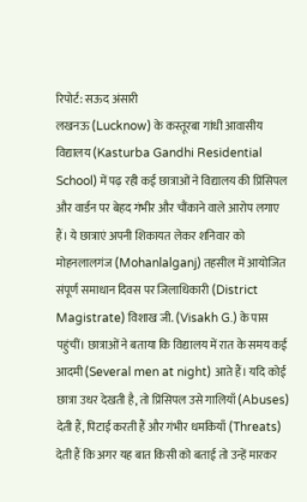रिपोर्ट: सऊद अंसारी
लखनऊ (Lucknow) के कस्तूरबा गांधी आवासीय विद्यालय (Kasturba Gandhi Residential School) में पढ़ रही कई छात्राओं ने विद्यालय की प्रिंसिपल और वार्डन पर बेहद गंभीर और चौंकाने वाले आरोप लगाए हैं। ये छात्राएं अपनी शिकायत लेकर शनिवार को मोहनलालगंज (Mohanlalganj) तहसील में आयोजित संपूर्ण समाधान दिवस पर जिलाधिकारी (District Magistrate) विशाख जी. (Visakh G.) के पास पहुंचीं। छात्राओं ने बताया कि विद्यालय में रात के समय कई आदमी (Several men at night) आते हैं। यदि कोई छात्रा उधर देखती है, तो प्रिंसिपल उसे गालियाँ (Abuses) देती हैं, पिटाई करती हैं और गंभीर धमकियाँ (Threats) देती हैं कि अगर यह बात किसी को बताई तो उन्हें मारकर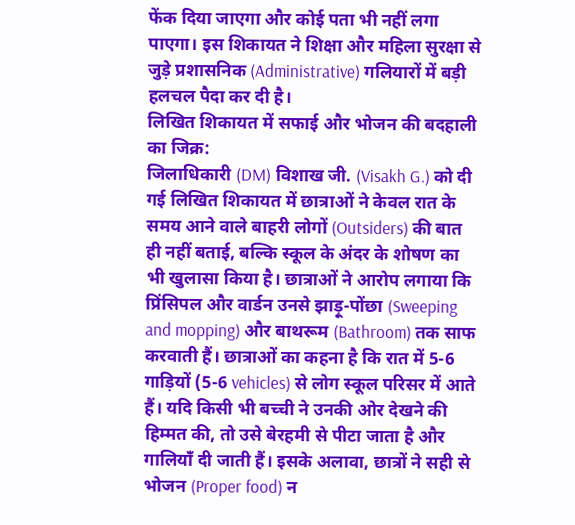फेंक दिया जाएगा और कोई पता भी नहीं लगा पाएगा। इस शिकायत ने शिक्षा और महिला सुरक्षा से जुड़े प्रशासनिक (Administrative) गलियारों में बड़ी हलचल पैदा कर दी है।
लिखित शिकायत में सफाई और भोजन की बदहाली का जिक्र:
जिलाधिकारी (DM) विशाख जी. (Visakh G.) को दी गई लिखित शिकायत में छात्राओं ने केवल रात के समय आने वाले बाहरी लोगों (Outsiders) की बात ही नहीं बताई, बल्कि स्कूल के अंदर के शोषण का भी खुलासा किया है। छात्राओं ने आरोप लगाया कि प्रिंसिपल और वार्डन उनसे झाड़ू-पोंछा (Sweeping and mopping) और बाथरूम (Bathroom) तक साफ करवाती हैं। छात्राओं का कहना है कि रात में 5-6 गाड़ियों (5-6 vehicles) से लोग स्कूल परिसर में आते हैं। यदि किसी भी बच्ची ने उनकी ओर देखने की हिम्मत की, तो उसे बेरहमी से पीटा जाता है और गालियाँ दी जाती हैं। इसके अलावा, छात्रों ने सही से भोजन (Proper food) न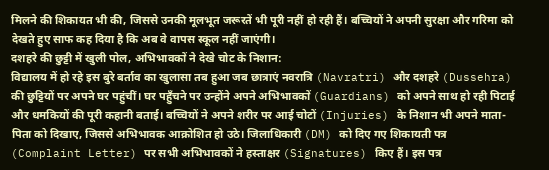मिलने की शिकायत भी की, जिससे उनकी मूलभूत जरूरतें भी पूरी नहीं हो रही हैं। बच्चियों ने अपनी सुरक्षा और गरिमा को देखते हुए साफ कह दिया है कि अब वे वापस स्कूल नहीं जाएंगी।
दशहरे की छुट्टी में खुली पोल, अभिभावकों ने देखे चोट के निशान:
विद्यालय में हो रहे इस बुरे बर्ताव का खुलासा तब हुआ जब छात्राएं नवरात्रि (Navratri) और दशहरे (Dussehra) की छुट्टियों पर अपने घर पहुंचीं। घर पहुँचने पर उन्होंने अपने अभिभावकों (Guardians) को अपने साथ हो रही पिटाई और धमकियों की पूरी कहानी बताई। बच्चियों ने अपने शरीर पर आई चोटों (Injuries) के निशान भी अपने माता-पिता को दिखाए, जिससे अभिभावक आक्रोशित हो उठे। जिलाधिकारी (DM) को दिए गए शिकायती पत्र (Complaint Letter) पर सभी अभिभावकों ने हस्ताक्षर (Signatures) किए हैं। इस पत्र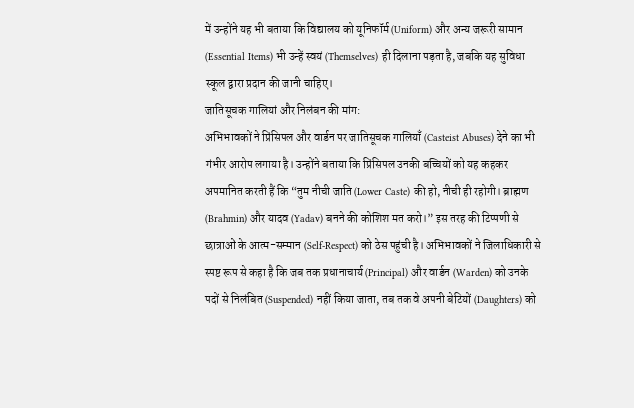में उन्होंने यह भी बताया कि विद्यालय को यूनिफॉर्म (Uniform) और अन्य जरूरी सामान (Essential Items) भी उन्हें स्वयं (Themselves) ही दिलाना पड़ता है, जबकि यह सुविधा स्कूल द्वारा प्रदान की जानी चाहिए।
जातिसूचक गालियां और निलंबन की मांग:
अभिभावकों ने प्रिंसिपल और वार्डन पर जातिसूचक गालियाँ (Casteist Abuses) देने का भी गंभीर आरोप लगाया है। उन्होंने बताया कि प्रिंसिपल उनकी बच्चियों को यह कहकर अपमानित करती हैं कि “तुम नीची जाति (Lower Caste) की हो, नीची ही रहोगी। ब्राह्मण (Brahmin) और यादव (Yadav) बनने की कोशिश मत करो।” इस तरह की टिप्पणी से छात्राओं के आत्म-सम्मान (Self-Respect) को ठेस पहुंची है। अभिभावकों ने जिलाधिकारी से स्पष्ट रूप से कहा है कि जब तक प्रधानाचार्य (Principal) और वार्डन (Warden) को उनके पदों से निलंबित (Suspended) नहीं किया जाता, तब तक वे अपनी बेटियों (Daughters) को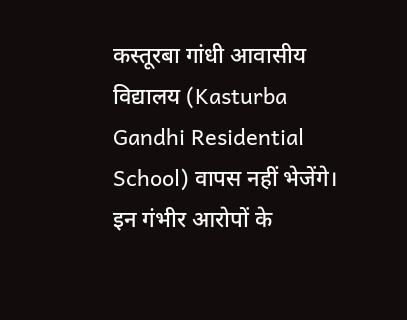कस्तूरबा गांधी आवासीय विद्यालय (Kasturba Gandhi Residential School) वापस नहीं भेजेंगे। इन गंभीर आरोपों के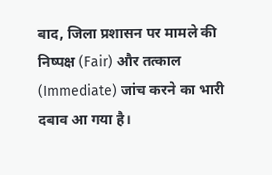बाद, जिला प्रशासन पर मामले की निष्पक्ष (Fair) और तत्काल (Immediate) जांच करने का भारी दबाव आ गया है।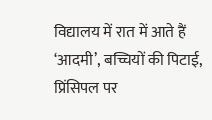विद्यालय में रात में आते हैं ‘आदमी’, बच्चियों की पिटाई, प्रिंसिपल पर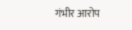गंभीर आरोप